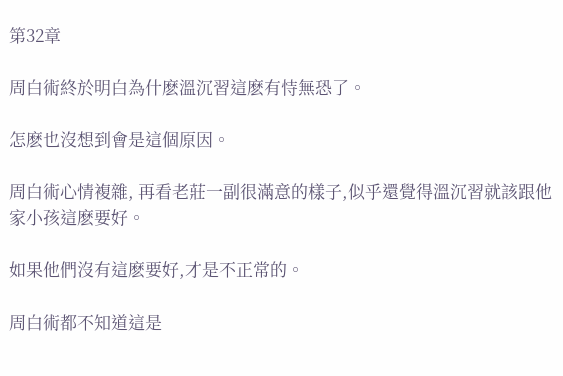第32章

周白術終於明白為什麽溫沉習這麽有恃無恐了。

怎麽也沒想到會是這個原因。

周白術心情複雜, 再看老莊一副很滿意的樣子,似乎還覺得溫沉習就該跟他家小孩這麽要好。

如果他們沒有這麽要好,才是不正常的。

周白術都不知道這是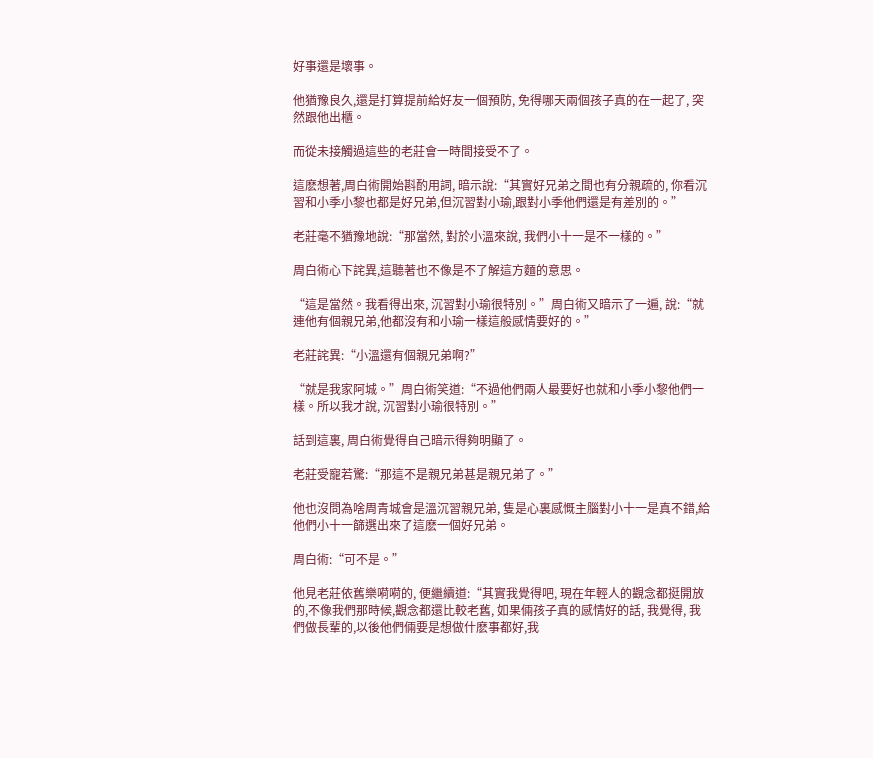好事還是壞事。

他猶豫良久,還是打算提前給好友一個預防, 免得哪天兩個孩子真的在一起了, 突然跟他出櫃。

而從未接觸過這些的老莊會一時間接受不了。

這麽想著,周白術開始斟酌用詞, 暗示說:“其實好兄弟之間也有分親疏的, 你看沉習和小季小黎也都是好兄弟,但沉習對小瑜,跟對小季他們還是有差別的。”

老莊毫不猶豫地說:“那當然, 對於小溫來說, 我們小十一是不一樣的。”

周白術心下詫異,這聽著也不像是不了解這方麵的意思。

“這是當然。我看得出來, 沉習對小瑜很特別。”周白術又暗示了一遍, 說:“就連他有個親兄弟,他都沒有和小瑜一樣這般感情要好的。”

老莊詫異:“小溫還有個親兄弟啊?”

“就是我家阿城。”周白術笑道:“不過他們兩人最要好也就和小季小黎他們一樣。所以我才說, 沉習對小瑜很特別。”

話到這裏, 周白術覺得自己暗示得夠明顯了。

老莊受寵若驚:“那這不是親兄弟甚是親兄弟了。”

他也沒問為啥周青城會是溫沉習親兄弟, 隻是心裏感慨主腦對小十一是真不錯,給他們小十一篩選出來了這麽一個好兄弟。

周白術:“可不是。”

他見老莊依舊樂嗬嗬的, 便繼續道:“其實我覺得吧, 現在年輕人的觀念都挺開放的,不像我們那時候,觀念都還比較老舊, 如果倆孩子真的感情好的話, 我覺得, 我們做長輩的,以後他們倆要是想做什麽事都好,我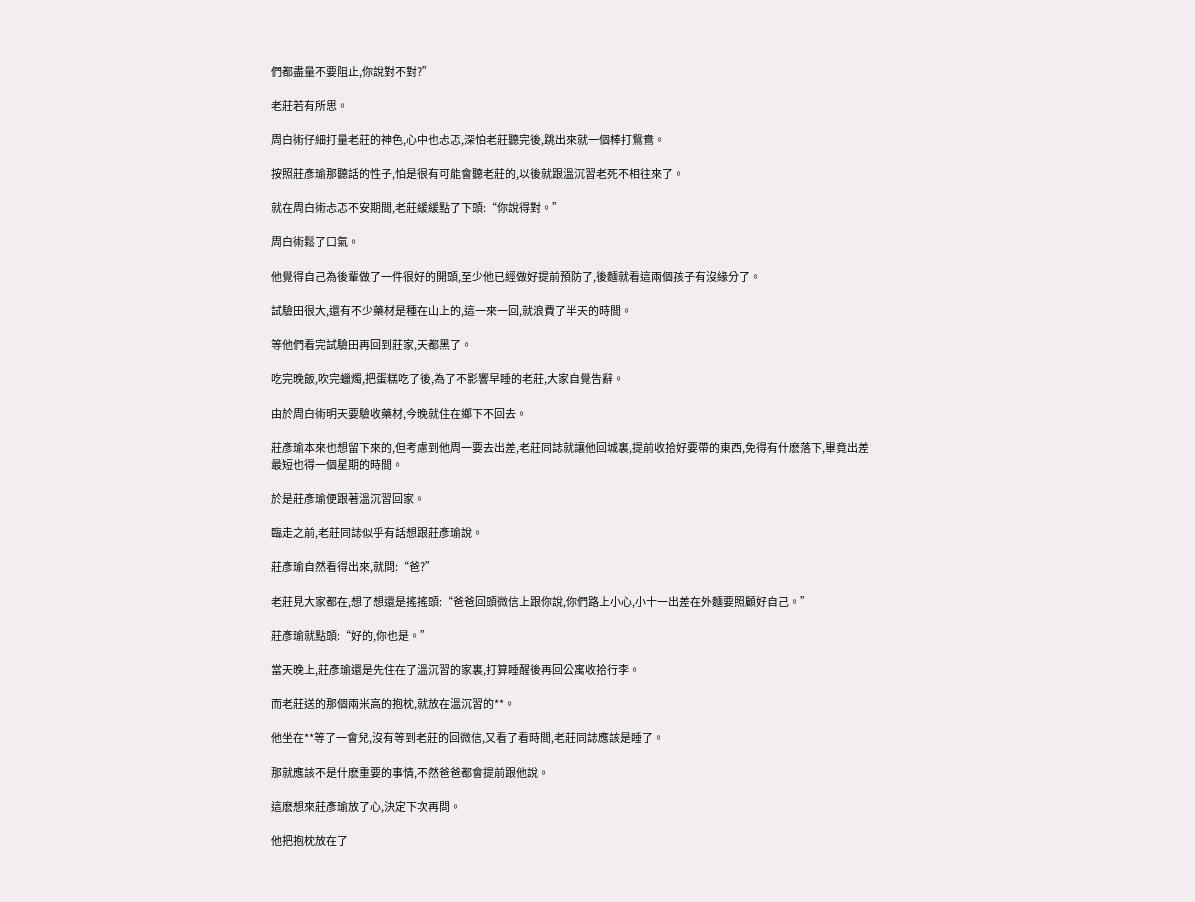們都盡量不要阻止,你說對不對?”

老莊若有所思。

周白術仔細打量老莊的神色,心中也忐忑,深怕老莊聽完後,跳出來就一個棒打鴛鴦。

按照莊彥瑜那聽話的性子,怕是很有可能會聽老莊的,以後就跟溫沉習老死不相往來了。

就在周白術忐忑不安期間,老莊緩緩點了下頭:“你說得對。”

周白術鬆了口氣。

他覺得自己為後輩做了一件很好的開頭,至少他已經做好提前預防了,後麵就看這兩個孩子有沒緣分了。

試驗田很大,還有不少藥材是種在山上的,這一來一回,就浪費了半天的時間。

等他們看完試驗田再回到莊家,天都黑了。

吃完晚飯,吹完蠟燭,把蛋糕吃了後,為了不影響早睡的老莊,大家自覺告辭。

由於周白術明天要驗收藥材,今晚就住在鄉下不回去。

莊彥瑜本來也想留下來的,但考慮到他周一要去出差,老莊同誌就讓他回城裏,提前收拾好要帶的東西,免得有什麽落下,畢竟出差最短也得一個星期的時間。

於是莊彥瑜便跟著溫沉習回家。

臨走之前,老莊同誌似乎有話想跟莊彥瑜說。

莊彥瑜自然看得出來,就問:“爸?”

老莊見大家都在,想了想還是搖搖頭:“爸爸回頭微信上跟你說,你們路上小心,小十一出差在外麵要照顧好自己。”

莊彥瑜就點頭:“好的,你也是。”

當天晚上,莊彥瑜還是先住在了溫沉習的家裏,打算睡醒後再回公寓收拾行李。

而老莊送的那個兩米高的抱枕,就放在溫沉習的**。

他坐在**等了一會兒,沒有等到老莊的回微信,又看了看時間,老莊同誌應該是睡了。

那就應該不是什麽重要的事情,不然爸爸都會提前跟他說。

這麽想來莊彥瑜放了心,決定下次再問。

他把抱枕放在了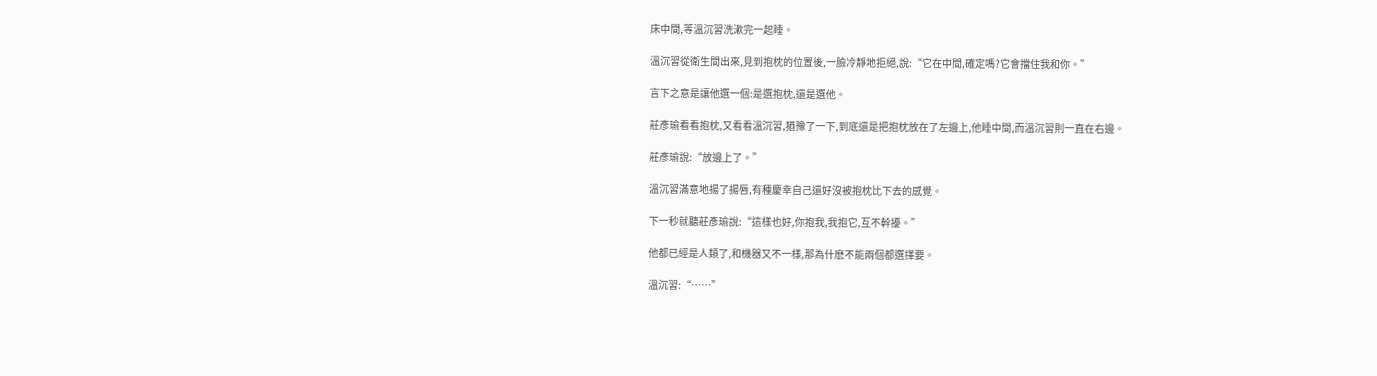床中間,等溫沉習洗漱完一起睡。

溫沉習從衛生間出來,見到抱枕的位置後,一臉冷靜地拒絕,說:“它在中間,確定嗎?它會擋住我和你。”

言下之意是讓他選一個:是選抱枕,還是選他。

莊彥瑜看看抱枕,又看看溫沉習,猶豫了一下,到底還是把抱枕放在了左邊上,他睡中間,而溫沉習則一直在右邊。

莊彥瑜說:“放邊上了。”

溫沉習滿意地揚了揚唇,有種慶幸自己還好沒被抱枕比下去的感覺。

下一秒就聽莊彥瑜說:“這樣也好,你抱我,我抱它,互不幹擾。”

他都已經是人類了,和機器又不一樣,那為什麽不能兩個都選擇要。

溫沉習:“……”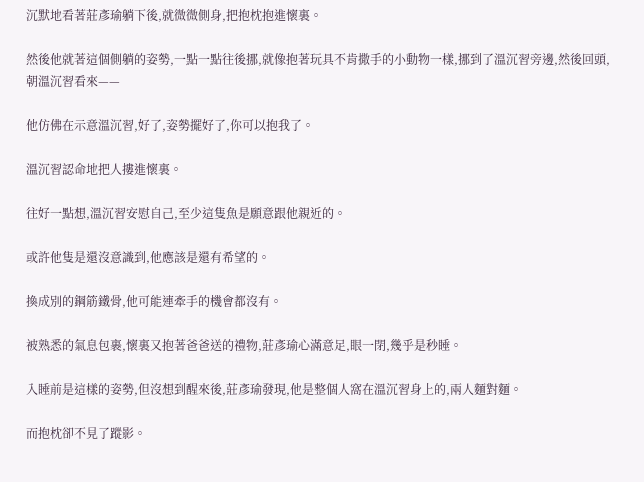沉默地看著莊彥瑜躺下後,就微微側身,把抱枕抱進懷裏。

然後他就著這個側躺的姿勢,一點一點往後挪,就像抱著玩具不肯撒手的小動物一樣,挪到了溫沉習旁邊,然後回頭,朝溫沉習看來——

他仿佛在示意溫沉習,好了,姿勢擺好了,你可以抱我了。

溫沉習認命地把人摟進懷裏。

往好一點想,溫沉習安慰自己,至少這隻魚是願意跟他親近的。

或許他隻是還沒意識到,他應該是還有希望的。

換成別的鋼筋鐵骨,他可能連牽手的機會都沒有。

被熟悉的氣息包裹,懷裏又抱著爸爸送的禮物,莊彥瑜心滿意足,眼一閉,幾乎是秒睡。

入睡前是這樣的姿勢,但沒想到醒來後,莊彥瑜發現,他是整個人窩在溫沉習身上的,兩人麵對麵。

而抱枕卻不見了蹤影。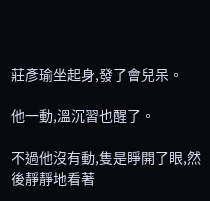莊彥瑜坐起身,發了會兒呆。

他一動,溫沉習也醒了。

不過他沒有動,隻是睜開了眼,然後靜靜地看著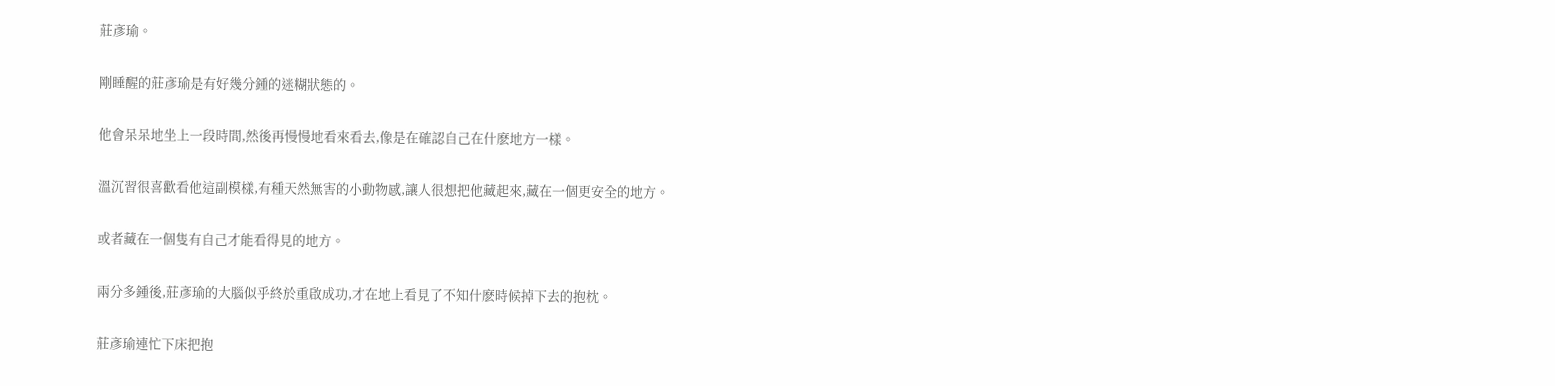莊彥瑜。

剛睡醒的莊彥瑜是有好幾分鍾的迷糊狀態的。

他會呆呆地坐上一段時間,然後再慢慢地看來看去,像是在確認自己在什麽地方一樣。

溫沉習很喜歡看他這副模樣,有種天然無害的小動物感,讓人很想把他藏起來,藏在一個更安全的地方。

或者藏在一個隻有自己才能看得見的地方。

兩分多鍾後,莊彥瑜的大腦似乎終於重啟成功,才在地上看見了不知什麽時候掉下去的抱枕。

莊彥瑜連忙下床把抱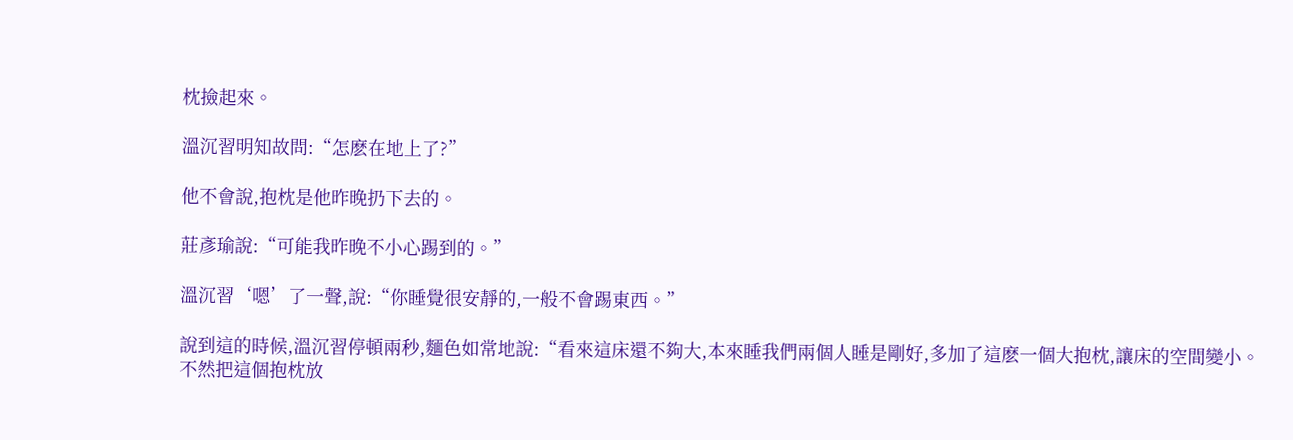枕撿起來。

溫沉習明知故問:“怎麽在地上了?”

他不會說,抱枕是他昨晚扔下去的。

莊彥瑜說:“可能我昨晚不小心踢到的。”

溫沉習‘嗯’了一聲,說:“你睡覺很安靜的,一般不會踢東西。”

說到這的時候,溫沉習停頓兩秒,麵色如常地說:“看來這床還不夠大,本來睡我們兩個人睡是剛好,多加了這麽一個大抱枕,讓床的空間變小。不然把這個抱枕放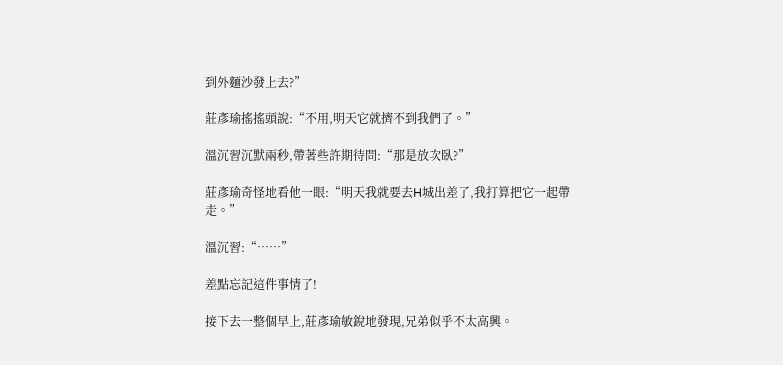到外麵沙發上去?”

莊彥瑜搖搖頭說:“不用,明天它就擠不到我們了。”

溫沉習沉默兩秒,帶著些許期待問:“那是放次臥?”

莊彥瑜奇怪地看他一眼:“明天我就要去H城出差了,我打算把它一起帶走。”

溫沉習:“……”

差點忘記這件事情了!

接下去一整個早上,莊彥瑜敏銳地發現,兄弟似乎不太高興。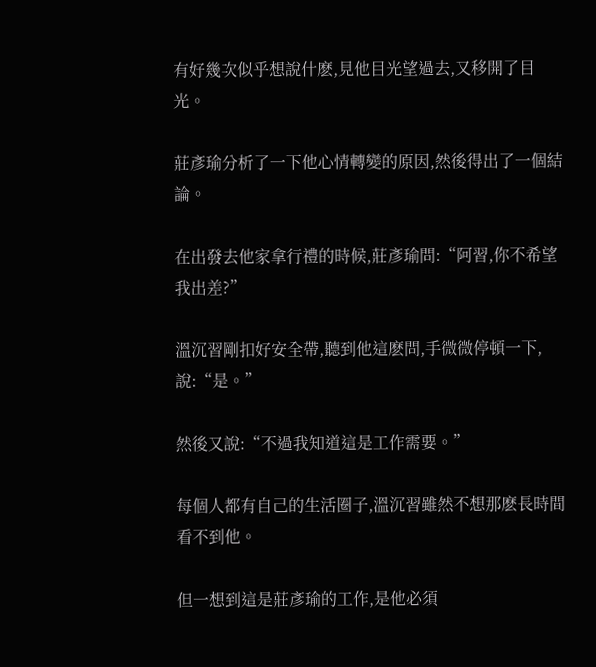有好幾次似乎想說什麽,見他目光望過去,又移開了目光。

莊彥瑜分析了一下他心情轉變的原因,然後得出了一個結論。

在出發去他家拿行禮的時候,莊彥瑜問:“阿習,你不希望我出差?”

溫沉習剛扣好安全帶,聽到他這麽問,手微微停頓一下,說:“是。”

然後又說:“不過我知道這是工作需要。”

每個人都有自己的生活圈子,溫沉習雖然不想那麽長時間看不到他。

但一想到這是莊彥瑜的工作,是他必須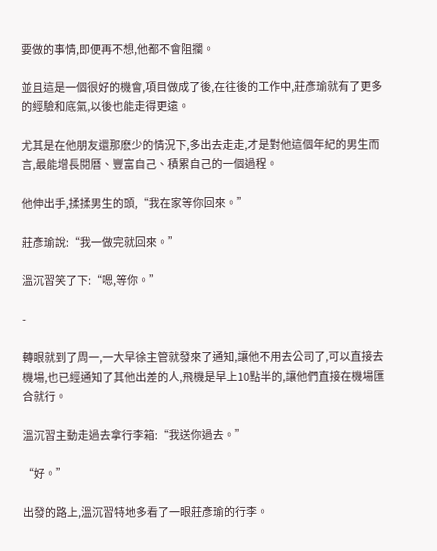要做的事情,即便再不想,他都不會阻攔。

並且這是一個很好的機會,項目做成了後,在往後的工作中,莊彥瑜就有了更多的經驗和底氣,以後也能走得更遠。

尤其是在他朋友還那麽少的情況下,多出去走走,才是對他這個年紀的男生而言,最能增長閱曆、豐富自己、積累自己的一個過程。

他伸出手,揉揉男生的頭,“我在家等你回來。”

莊彥瑜說:“我一做完就回來。”

溫沉習笑了下:“嗯,等你。”

-

轉眼就到了周一,一大早徐主管就發來了通知,讓他不用去公司了,可以直接去機場,也已經通知了其他出差的人,飛機是早上10點半的,讓他們直接在機場匯合就行。

溫沉習主動走過去拿行李箱:“我送你過去。”

“好。”

出發的路上,溫沉習特地多看了一眼莊彥瑜的行李。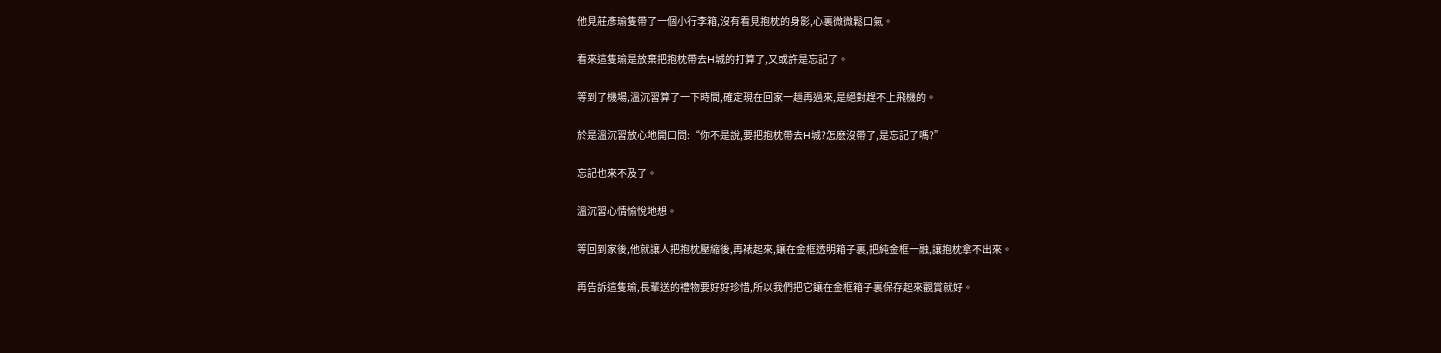他見莊彥瑜隻帶了一個小行李箱,沒有看見抱枕的身影,心裏微微鬆口氣。

看來這隻瑜是放棄把抱枕帶去H城的打算了,又或許是忘記了。

等到了機場,溫沉習算了一下時間,確定現在回家一趟再過來,是絕對趕不上飛機的。

於是溫沉習放心地開口問:“你不是說,要把抱枕帶去H城?怎麽沒帶了,是忘記了嗎?”

忘記也來不及了。

溫沉習心情愉悅地想。

等回到家後,他就讓人把抱枕壓縮後,再裱起來,鑲在金框透明箱子裏,把純金框一融,讓抱枕拿不出來。

再告訴這隻瑜,長輩送的禮物要好好珍惜,所以我們把它鑲在金框箱子裏保存起來觀賞就好。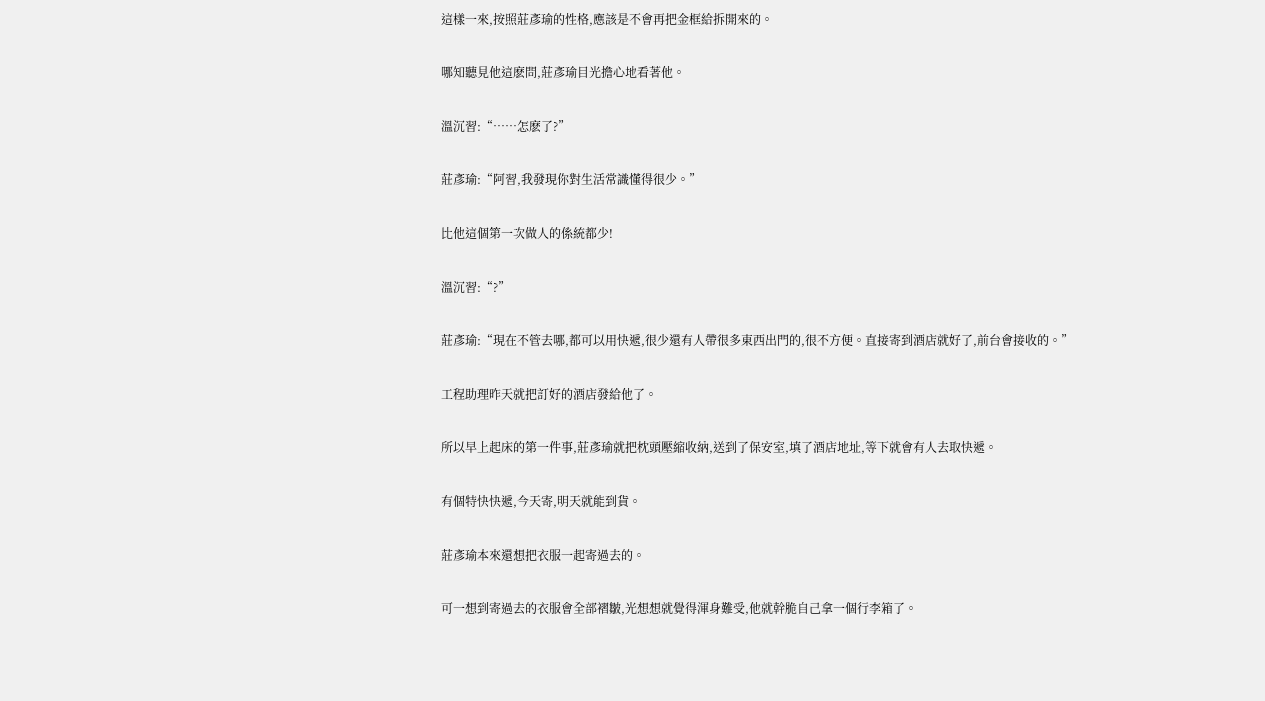這樣一來,按照莊彥瑜的性格,應該是不會再把金框給拆開來的。

哪知聽見他這麽問,莊彥瑜目光擔心地看著他。

溫沉習:“……怎麽了?”

莊彥瑜:“阿習,我發現你對生活常識懂得很少。”

比他這個第一次做人的係統都少!

溫沉習:“?”

莊彥瑜:“現在不管去哪,都可以用快遞,很少還有人帶很多東西出門的,很不方便。直接寄到酒店就好了,前台會接收的。”

工程助理昨天就把訂好的酒店發給他了。

所以早上起床的第一件事,莊彥瑜就把枕頭壓縮收納,送到了保安室,填了酒店地址,等下就會有人去取快遞。

有個特快快遞,今天寄,明天就能到貨。

莊彥瑜本來還想把衣服一起寄過去的。

可一想到寄過去的衣服會全部褶皺,光想想就覺得渾身難受,他就幹脆自己拿一個行李箱了。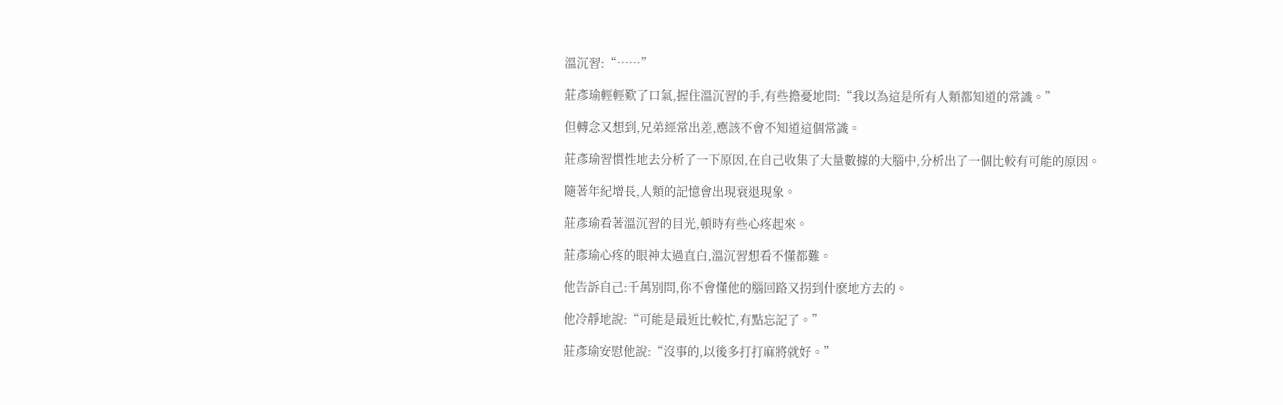溫沉習:“……”

莊彥瑜輕輕歎了口氣,握住溫沉習的手,有些擔憂地問:“我以為這是所有人類都知道的常識。”

但轉念又想到,兄弟經常出差,應該不會不知道這個常識。

莊彥瑜習慣性地去分析了一下原因,在自己收集了大量數據的大腦中,分析出了一個比較有可能的原因。

隨著年紀增長,人類的記憶會出現衰退現象。

莊彥瑜看著溫沉習的目光,頓時有些心疼起來。

莊彥瑜心疼的眼神太過直白,溫沉習想看不懂都難。

他告訴自己:千萬別問,你不會懂他的腦回路又拐到什麽地方去的。

他冷靜地說:“可能是最近比較忙,有點忘記了。”

莊彥瑜安慰他說:“沒事的,以後多打打麻將就好。”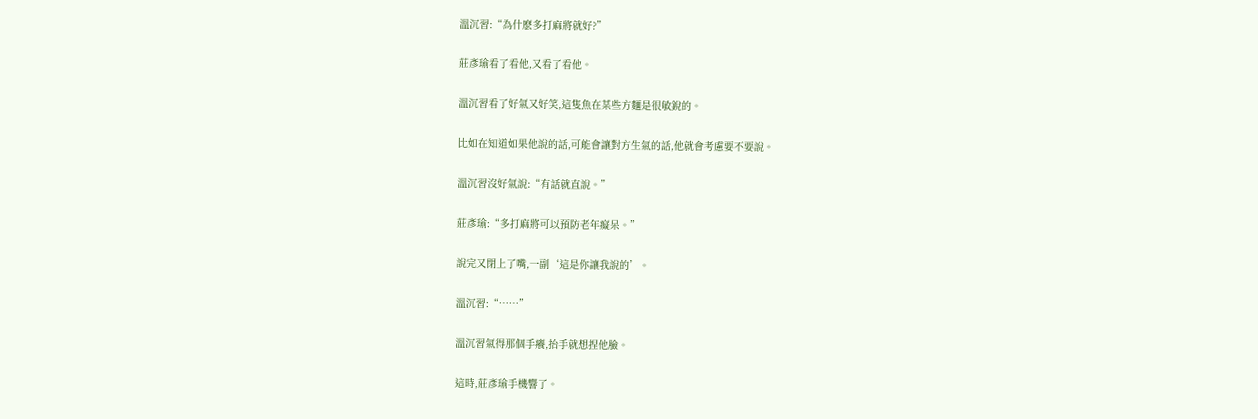溫沉習:“為什麽多打麻將就好?”

莊彥瑜看了看他,又看了看他。

溫沉習看了好氣又好笑,這隻魚在某些方麵是很敏銳的。

比如在知道如果他說的話,可能會讓對方生氣的話,他就會考慮要不要說。

溫沉習沒好氣說:“有話就直說。”

莊彥瑜:“多打麻將可以預防老年癡呆。”

說完又閉上了嘴,一副‘這是你讓我說的’。

溫沉習:“……”

溫沉習氣得那個手癢,抬手就想捏他臉。

這時,莊彥瑜手機響了。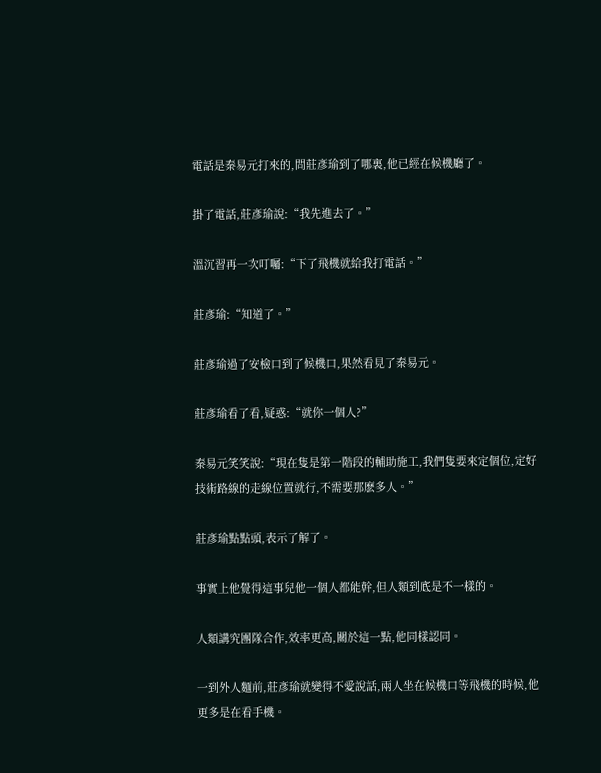電話是秦易元打來的,問莊彥瑜到了哪裏,他已經在候機廳了。

掛了電話,莊彥瑜說:“我先進去了。”

溫沉習再一次叮囑:“下了飛機就給我打電話。”

莊彥瑜:“知道了。”

莊彥瑜過了安檢口到了候機口,果然看見了秦易元。

莊彥瑜看了看,疑惑:“就你一個人?”

秦易元笑笑說:“現在隻是第一階段的輔助施工,我們隻要來定個位,定好技術路線的走線位置就行,不需要那麽多人。”

莊彥瑜點點頭,表示了解了。

事實上他覺得這事兒他一個人都能幹,但人類到底是不一樣的。

人類講究團隊合作,效率更高,關於這一點,他同樣認同。

一到外人麵前,莊彥瑜就變得不愛說話,兩人坐在候機口等飛機的時候,他更多是在看手機。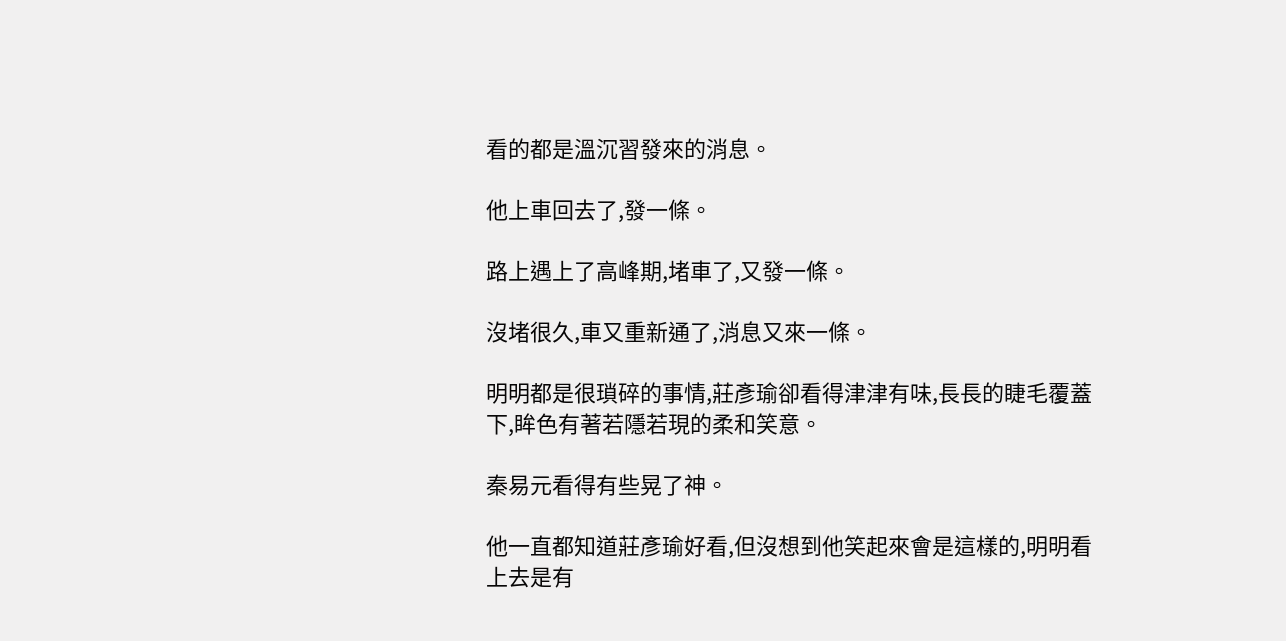看的都是溫沉習發來的消息。

他上車回去了,發一條。

路上遇上了高峰期,堵車了,又發一條。

沒堵很久,車又重新通了,消息又來一條。

明明都是很瑣碎的事情,莊彥瑜卻看得津津有味,長長的睫毛覆蓋下,眸色有著若隱若現的柔和笑意。

秦易元看得有些晃了神。

他一直都知道莊彥瑜好看,但沒想到他笑起來會是這樣的,明明看上去是有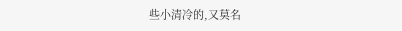些小清冷的,又莫名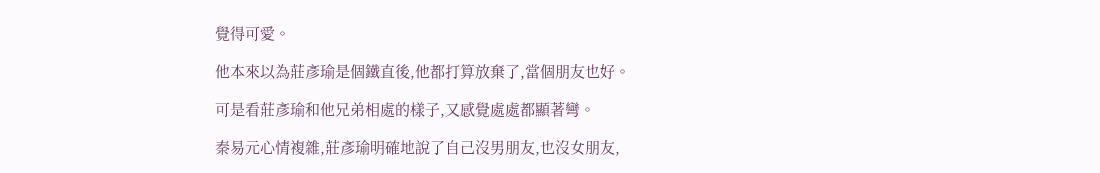覺得可愛。

他本來以為莊彥瑜是個鐵直後,他都打算放棄了,當個朋友也好。

可是看莊彥瑜和他兄弟相處的樣子,又感覺處處都顯著彎。

秦易元心情複雜,莊彥瑜明確地說了自己沒男朋友,也沒女朋友,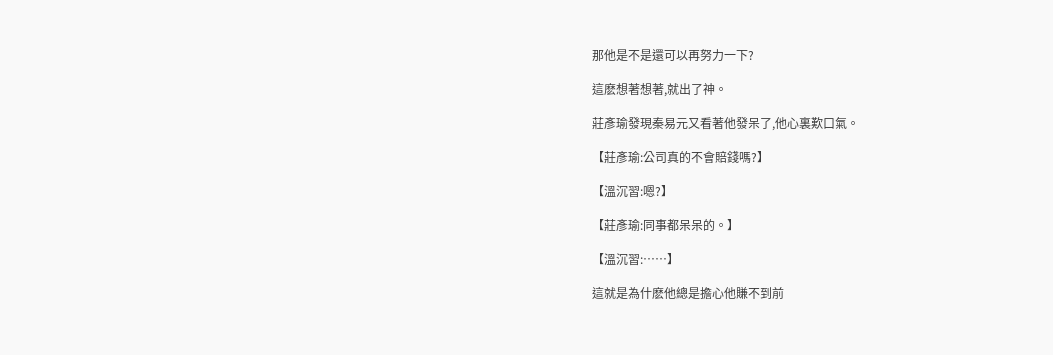那他是不是還可以再努力一下?

這麽想著想著,就出了神。

莊彥瑜發現秦易元又看著他發呆了,他心裏歎口氣。

【莊彥瑜:公司真的不會賠錢嗎?】

【溫沉習:嗯?】

【莊彥瑜:同事都呆呆的。】

【溫沉習:……】

這就是為什麽他總是擔心他賺不到前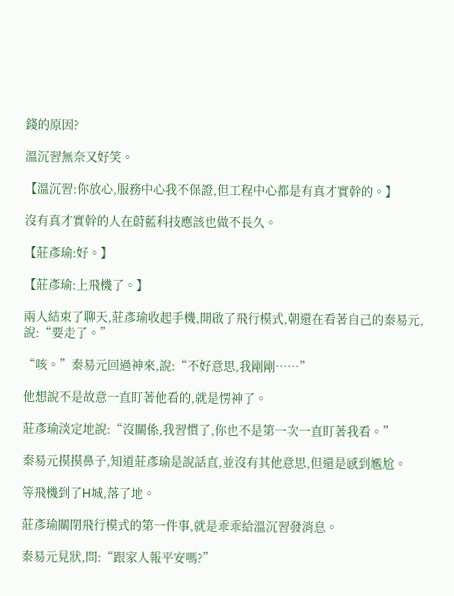錢的原因?

溫沉習無奈又好笑。

【溫沉習:你放心,服務中心我不保證,但工程中心都是有真才實幹的。】

沒有真才實幹的人在蔚藍科技應該也做不長久。

【莊彥瑜:好。】

【莊彥瑜:上飛機了。】

兩人結束了聊天,莊彥瑜收起手機,開啟了飛行模式,朝還在看著自己的秦易元,說:“要走了。”

“咳。”秦易元回過神來,說:“不好意思,我剛剛……”

他想說不是故意一直盯著他看的,就是愣神了。

莊彥瑜淡定地說:“沒關係,我習慣了,你也不是第一次一直盯著我看。”

秦易元摸摸鼻子,知道莊彥瑜是說話直,並沒有其他意思,但還是感到尷尬。

等飛機到了H城,落了地。

莊彥瑜關閉飛行模式的第一件事,就是乖乖給溫沉習發消息。

秦易元見狀,問:“跟家人報平安嗎?”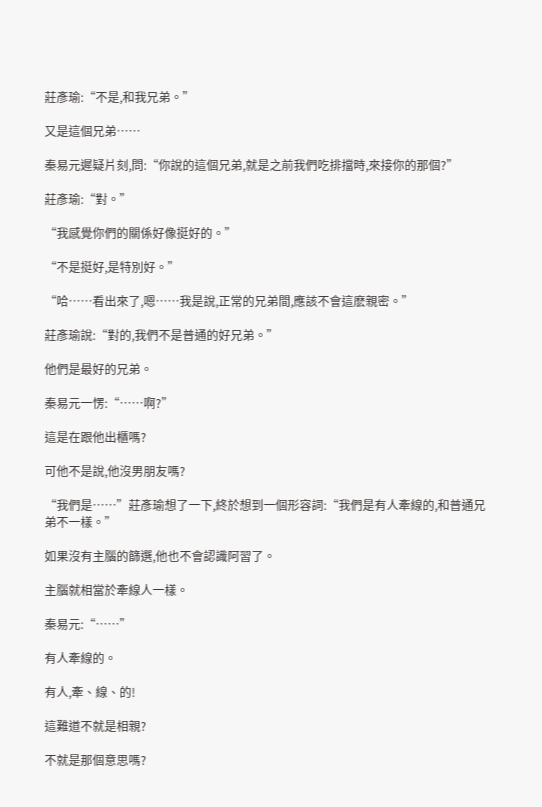莊彥瑜:“不是,和我兄弟。”

又是這個兄弟……

秦易元遲疑片刻,問:“你說的這個兄弟,就是之前我們吃排擋時,來接你的那個?”

莊彥瑜:“對。”

“我感覺你們的關係好像挺好的。”

“不是挺好,是特別好。”

“哈……看出來了,嗯……我是說,正常的兄弟間,應該不會這麽親密。”

莊彥瑜說:“對的,我們不是普通的好兄弟。”

他們是最好的兄弟。

秦易元一愣:“……啊?”

這是在跟他出櫃嗎?

可他不是說,他沒男朋友嗎?

“我們是……”莊彥瑜想了一下,終於想到一個形容詞:“我們是有人牽線的,和普通兄弟不一樣。”

如果沒有主腦的篩選,他也不會認識阿習了。

主腦就相當於牽線人一樣。

秦易元:“……”

有人牽線的。

有人,牽、線、的!

這難道不就是相親?

不就是那個意思嗎?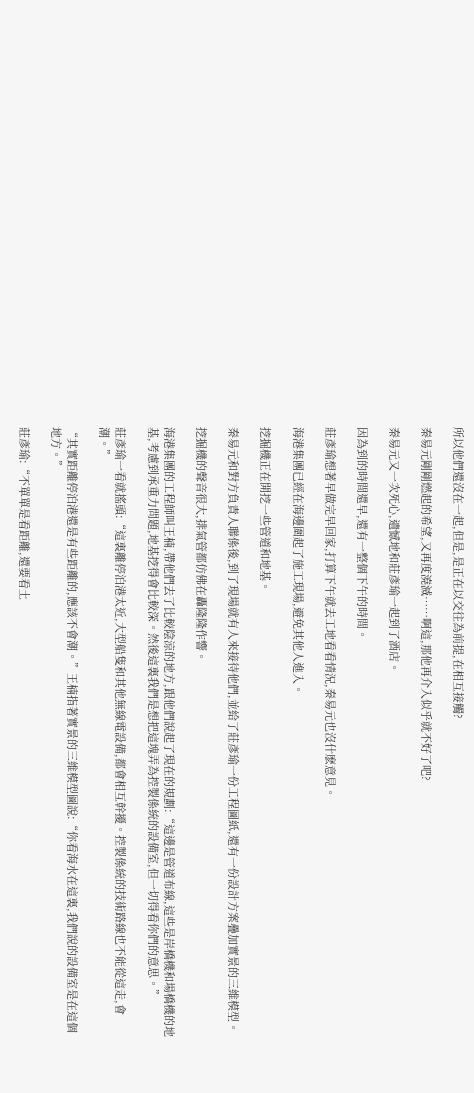所以他們還沒在一起,但是,是正在以交往為前提,在相互接觸?

秦易元剛剛燃起的希望,又再度澆滅……啊這,那他再介入似乎就不好了吧?

秦易元又一次死心,遺憾地和莊彥瑜一起到了酒店。

因為到的時間還早,還有一整個下午的時間。

莊彥瑜想著早做完早回家,打算下午就去工地看看情況,秦易元也沒什麽意見。

海港集團已經在海邊圍起了施工現場,避免其他人進入。

挖掘機正在開挖一些管道和地基。

秦易元和對方負責人聯係後,到了現場就有人來接待他們,並給了莊彥瑜一份工程圖紙,還有一份設計方案疊加實景的三維模型。

挖掘機的聲音很大,排氣管都仿佛在轟隆隆作響。

海港集團的工程師叫王楠,帶他們去了比較陰涼的地方,跟他們說起了現在的規劃:“這邊是管道布線,這些是岸橋機和場橋機的地基,考慮到承重力問題,地基挖得會比較深。然後這裏我們是想把這塊弄為控製係統的設備室,但一切得看你們的意思。”

莊彥瑜一看就搖頭:“這裏離停泊港太近,大型船隻和其他無線電設備,都會相互幹擾。控製係統的技術路線也不能從這走,會潮。”

“其實距離停泊港還是有些距離的,應該不會潮。”王楠指著實景的三維模型圖說:“你看海水在這裏,我們說的設備室是在這個地方。”

莊彥瑜:“不單單是看距離,還要看土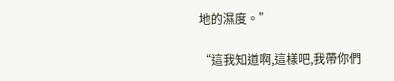地的濕度。”

“這我知道啊,這樣吧,我帶你們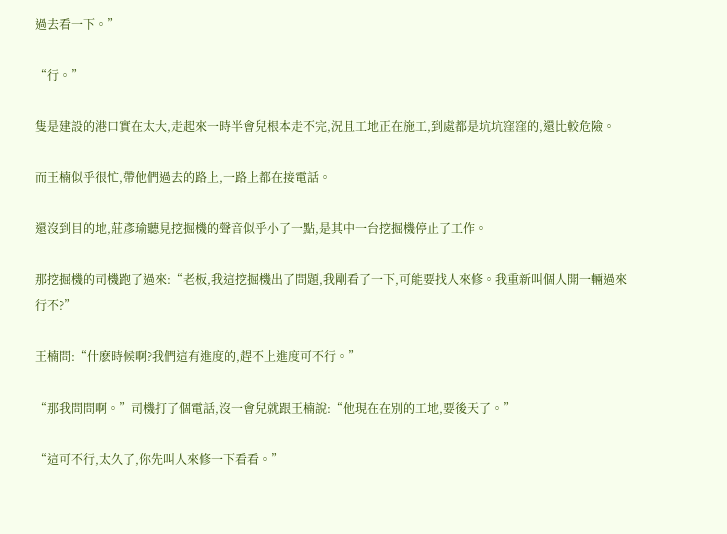過去看一下。”

“行。”

隻是建設的港口實在太大,走起來一時半會兒根本走不完,況且工地正在施工,到處都是坑坑窪窪的,還比較危險。

而王楠似乎很忙,帶他們過去的路上,一路上都在接電話。

還沒到目的地,莊彥瑜聽見挖掘機的聲音似乎小了一點,是其中一台挖掘機停止了工作。

那挖掘機的司機跑了過來:“老板,我這挖掘機出了問題,我剛看了一下,可能要找人來修。我重新叫個人開一輛過來行不?”

王楠問:“什麽時候啊?我們這有進度的,趕不上進度可不行。”

“那我問問啊。”司機打了個電話,沒一會兒就跟王楠說:“他現在在別的工地,要後天了。”

“這可不行,太久了,你先叫人來修一下看看。”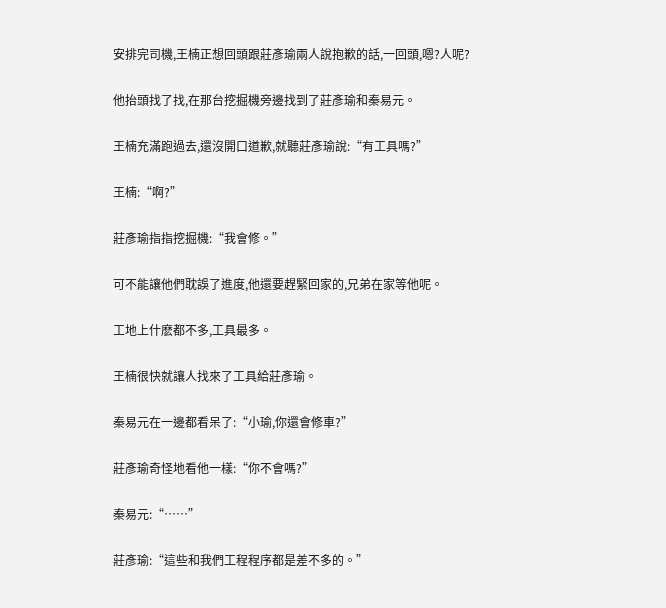安排完司機,王楠正想回頭跟莊彥瑜兩人說抱歉的話,一回頭,嗯?人呢?

他抬頭找了找,在那台挖掘機旁邊找到了莊彥瑜和秦易元。

王楠充滿跑過去,還沒開口道歉,就聽莊彥瑜說:“有工具嗎?”

王楠:“啊?”

莊彥瑜指指挖掘機:“我會修。”

可不能讓他們耽誤了進度,他還要趕緊回家的,兄弟在家等他呢。

工地上什麽都不多,工具最多。

王楠很快就讓人找來了工具給莊彥瑜。

秦易元在一邊都看呆了:“小瑜,你還會修車?”

莊彥瑜奇怪地看他一樣:“你不會嗎?”

秦易元:“……”

莊彥瑜:“這些和我們工程程序都是差不多的。”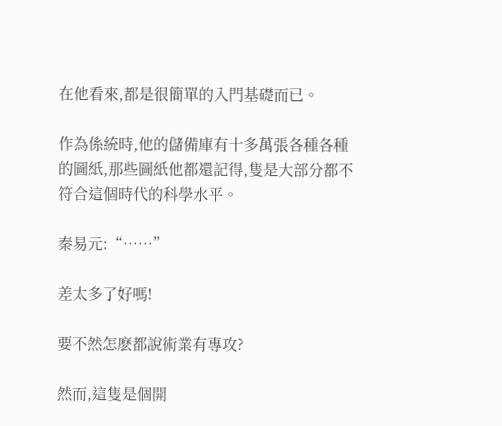在他看來,都是很簡單的入門基礎而已。

作為係統時,他的儲備庫有十多萬張各種各種的圖紙,那些圖紙他都還記得,隻是大部分都不符合這個時代的科學水平。

秦易元:“……”

差太多了好嗎!

要不然怎麽都說術業有專攻?

然而,這隻是個開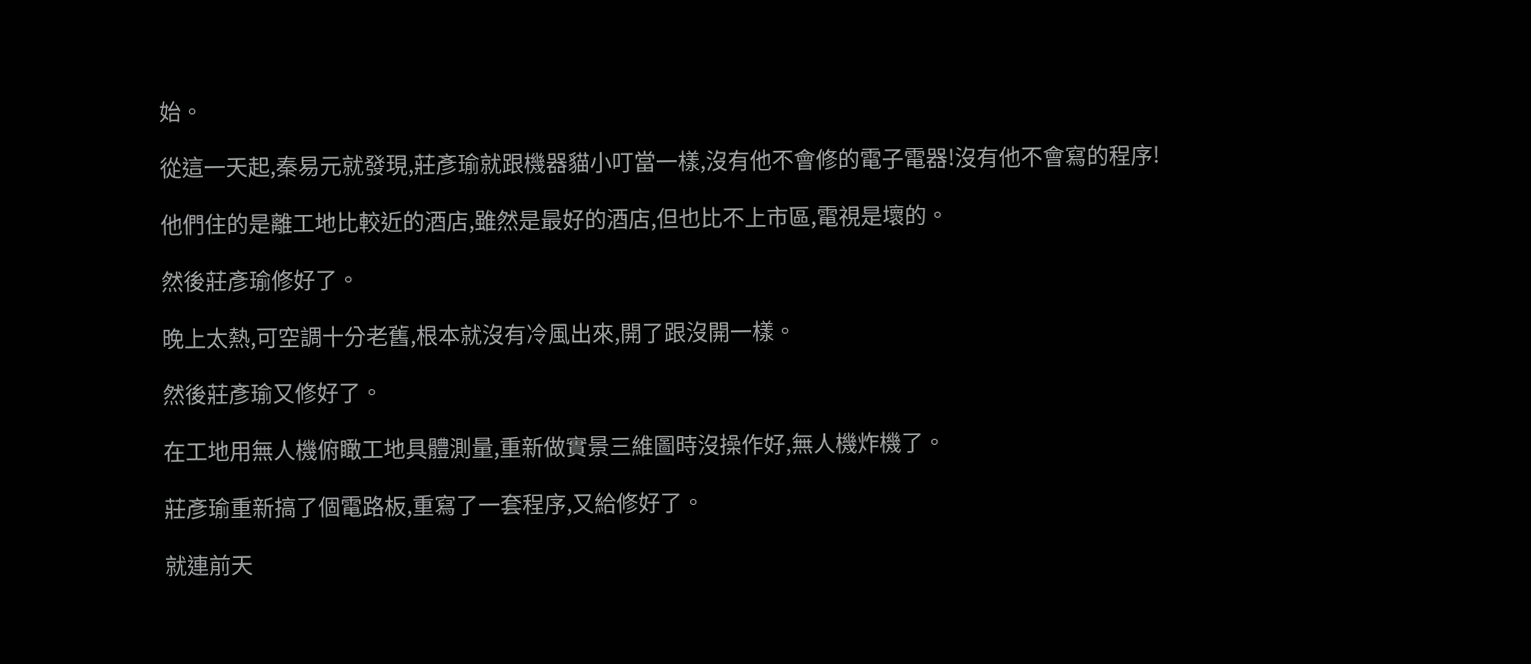始。

從這一天起,秦易元就發現,莊彥瑜就跟機器貓小叮當一樣,沒有他不會修的電子電器!沒有他不會寫的程序!

他們住的是離工地比較近的酒店,雖然是最好的酒店,但也比不上市區,電視是壞的。

然後莊彥瑜修好了。

晚上太熱,可空調十分老舊,根本就沒有冷風出來,開了跟沒開一樣。

然後莊彥瑜又修好了。

在工地用無人機俯瞰工地具體測量,重新做實景三維圖時沒操作好,無人機炸機了。

莊彥瑜重新搞了個電路板,重寫了一套程序,又給修好了。

就連前天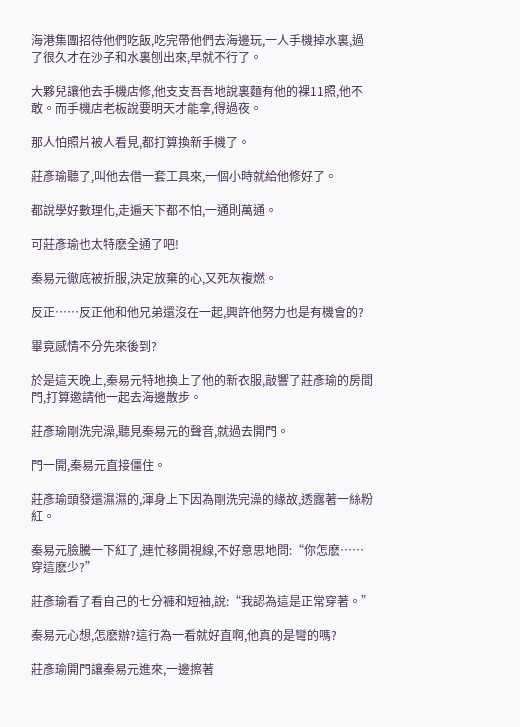海港集團招待他們吃飯,吃完帶他們去海邊玩,一人手機掉水裏,過了很久才在沙子和水裏刨出來,早就不行了。

大夥兒讓他去手機店修,他支支吾吾地說裏麵有他的裸11照,他不敢。而手機店老板說要明天才能拿,得過夜。

那人怕照片被人看見,都打算換新手機了。

莊彥瑜聽了,叫他去借一套工具來,一個小時就給他修好了。

都說學好數理化,走遍天下都不怕,一通則萬通。

可莊彥瑜也太特麽全通了吧!

秦易元徹底被折服,決定放棄的心,又死灰複燃。

反正……反正他和他兄弟還沒在一起,興許他努力也是有機會的?

畢竟感情不分先來後到?

於是這天晚上,秦易元特地換上了他的新衣服,敲響了莊彥瑜的房間門,打算邀請他一起去海邊散步。

莊彥瑜剛洗完澡,聽見秦易元的聲音,就過去開門。

門一開,秦易元直接僵住。

莊彥瑜頭發還濕濕的,渾身上下因為剛洗完澡的緣故,透露著一絲粉紅。

秦易元臉騰一下紅了,連忙移開視線,不好意思地問:“你怎麽……穿這麽少?”

莊彥瑜看了看自己的七分褲和短袖,說:“我認為這是正常穿著。”

秦易元心想,怎麽辦?這行為一看就好直啊,他真的是彎的嗎?

莊彥瑜開門讓秦易元進來,一邊擦著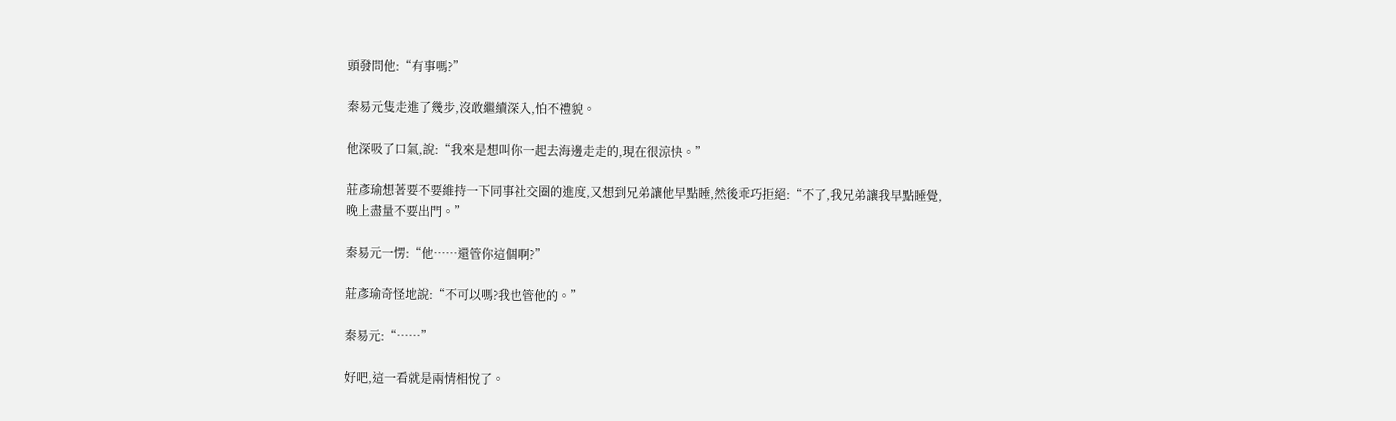頭發問他:“有事嗎?”

秦易元隻走進了幾步,沒敢繼續深入,怕不禮貌。

他深吸了口氣,說:“我來是想叫你一起去海邊走走的,現在很涼快。”

莊彥瑜想著要不要維持一下同事社交圈的進度,又想到兄弟讓他早點睡,然後乖巧拒絕:“不了,我兄弟讓我早點睡覺,晚上盡量不要出門。”

秦易元一愣:“他……還管你這個啊?”

莊彥瑜奇怪地說:“不可以嗎?我也管他的。”

秦易元:“……”

好吧,這一看就是兩情相悅了。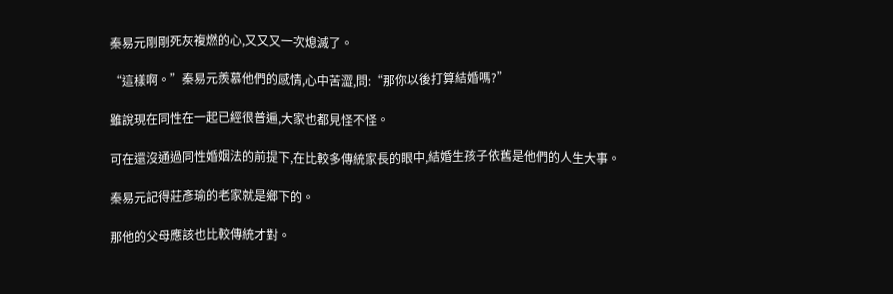秦易元剛剛死灰複燃的心,又又又一次熄滅了。

“這樣啊。”秦易元羨慕他們的感情,心中苦澀,問:“那你以後打算結婚嗎?”

雖說現在同性在一起已經很普遍,大家也都見怪不怪。

可在還沒通過同性婚姻法的前提下,在比較多傳統家長的眼中,結婚生孩子依舊是他們的人生大事。

秦易元記得莊彥瑜的老家就是鄉下的。

那他的父母應該也比較傳統才對。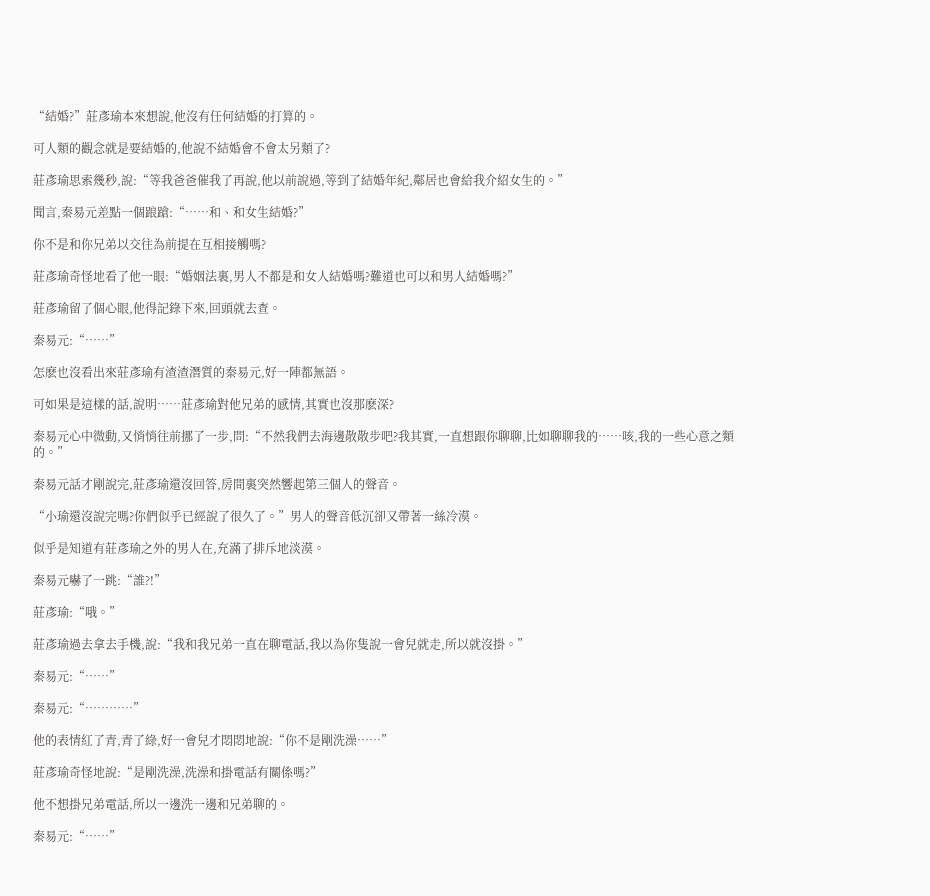“結婚?”莊彥瑜本來想說,他沒有任何結婚的打算的。

可人類的觀念就是要結婚的,他說不結婚會不會太另類了?

莊彥瑜思索幾秒,說:“等我爸爸催我了再說,他以前說過,等到了結婚年紀,鄰居也會給我介紹女生的。”

聞言,秦易元差點一個踉蹌:“……和、和女生結婚?”

你不是和你兄弟以交往為前提在互相接觸嗎?

莊彥瑜奇怪地看了他一眼:“婚姻法裏,男人不都是和女人結婚嗎?難道也可以和男人結婚嗎?”

莊彥瑜留了個心眼,他得記錄下來,回頭就去查。

秦易元:“……”

怎麽也沒看出來莊彥瑜有渣渣潛質的秦易元,好一陣都無語。

可如果是這樣的話,說明……莊彥瑜對他兄弟的感情,其實也沒那麽深?

秦易元心中微動,又悄悄往前挪了一步,問:“不然我們去海邊散散步吧?我其實,一直想跟你聊聊,比如聊聊我的……咳,我的一些心意之類的。”

秦易元話才剛說完,莊彥瑜還沒回答,房間裏突然響起第三個人的聲音。

“小瑜還沒說完嗎?你們似乎已經說了很久了。”男人的聲音低沉卻又帶著一絲冷漠。

似乎是知道有莊彥瑜之外的男人在,充滿了排斥地淡漠。

秦易元嚇了一跳:“誰?!”

莊彥瑜:“哦。”

莊彥瑜過去拿去手機,說:“我和我兄弟一直在聊電話,我以為你隻說一會兒就走,所以就沒掛。”

秦易元:“……”

秦易元:“…………”

他的表情紅了青,青了綠,好一會兒才悶悶地說:“你不是剛洗澡……”

莊彥瑜奇怪地說:“是剛洗澡,洗澡和掛電話有關係嗎?”

他不想掛兄弟電話,所以一邊洗一邊和兄弟聊的。

秦易元:“……”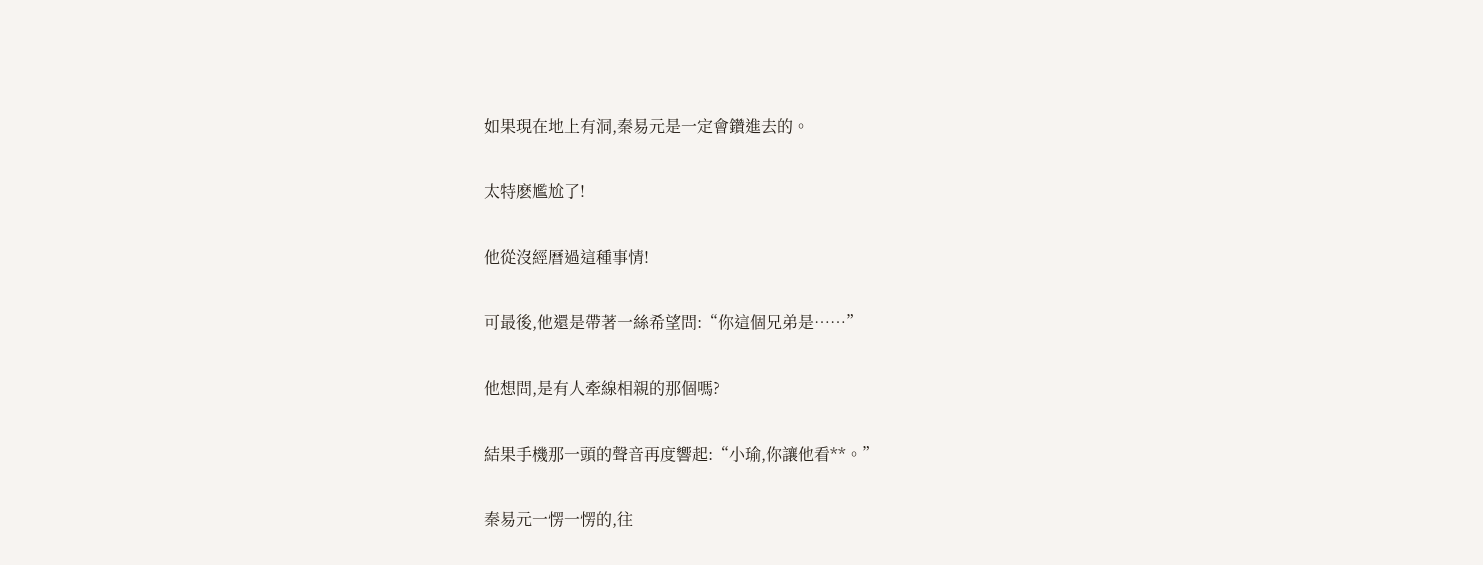如果現在地上有洞,秦易元是一定會鑽進去的。

太特麽尷尬了!

他從沒經曆過這種事情!

可最後,他還是帶著一絲希望問:“你這個兄弟是……”

他想問,是有人牽線相親的那個嗎?

結果手機那一頭的聲音再度響起:“小瑜,你讓他看**。”

秦易元一愣一愣的,往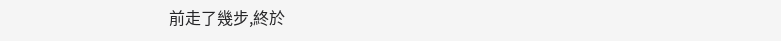前走了幾步,終於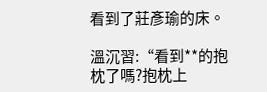看到了莊彥瑜的床。

溫沉習:“看到**的抱枕了嗎?抱枕上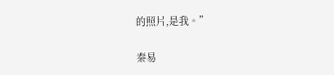的照片,是我。”

秦易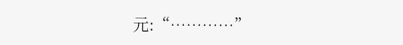元:“…………”